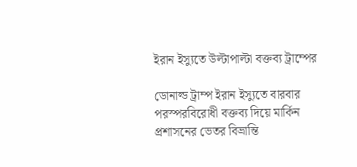ইরান ইস্যুতে উল্টাপাল্টা বক্তব্য ট্রাম্পের

ডোনাল্ড ট্রাম্প ইরান ইস্যুতে বারবার পরস্পরবিরোধী বক্তব্য দিয়ে মার্কিন প্রশাসনের ভেতর বিভ্রান্তি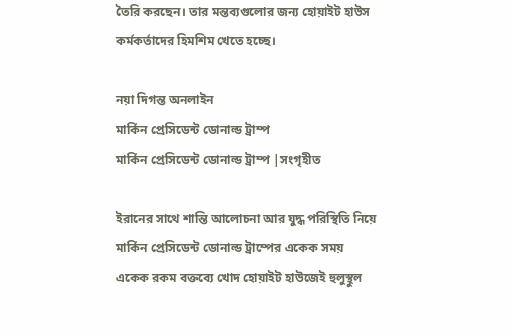তৈরি করছেন। তার মন্তব্যগুলোর জন্য হোয়াইট হাউস কর্মকর্তাদের হিমশিম খেতে হচ্ছে।

নয়া দিগন্ত অনলাইন
মার্কিন প্রেসিডেন্ট ডোনাল্ড ট্রাম্প
মার্কিন প্রেসিডেন্ট ডোনাল্ড ট্রাম্প |সংগৃহীত

ইরানের সাথে শান্তি আলোচনা আর যুদ্ধ পরিস্থিতি নিয়ে মার্কিন প্রেসিডেন্ট ডোনাল্ড ট্রাম্পের একেক সময় একেক রকম বক্তব্যে খোদ হোয়াইট হাউজেই হুলুস্থুল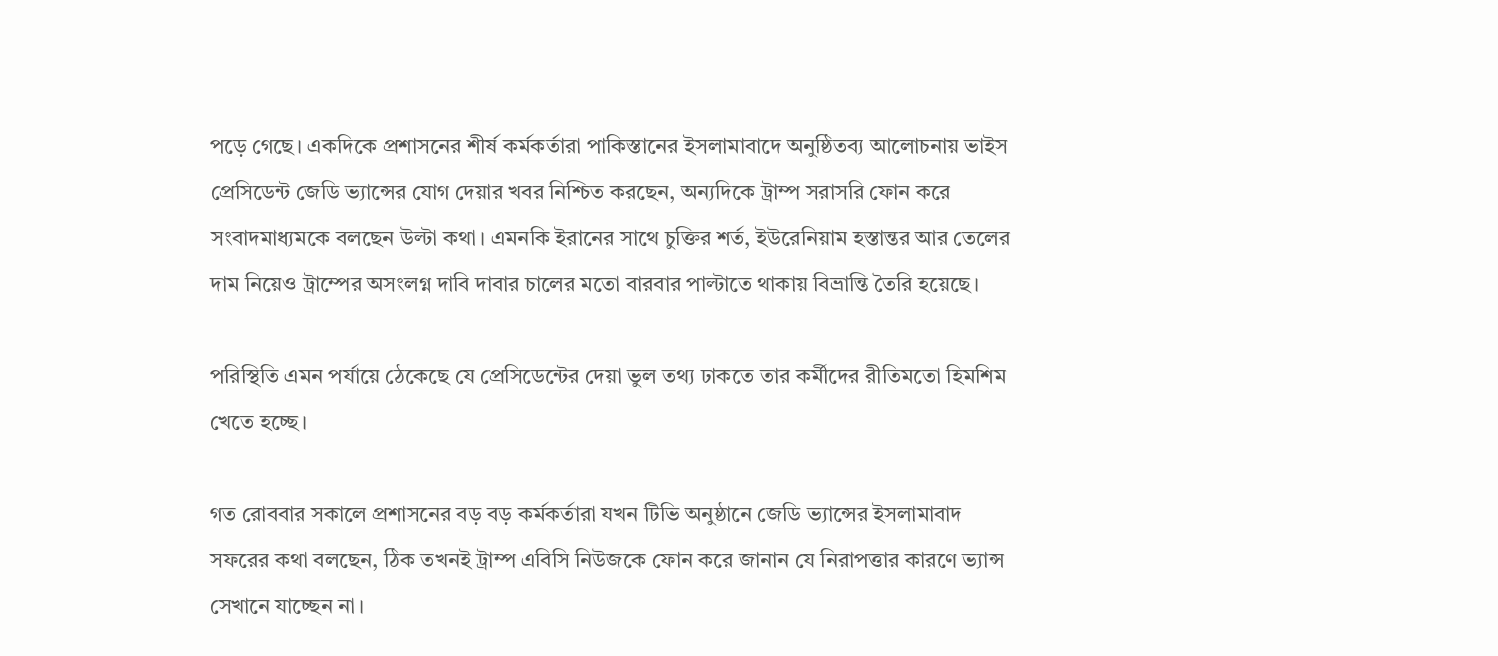পড়ে গেছে। একদিকে প্রশাসনের শীর্ষ কর্মকর্তারা পাকিস্তানের ইসলামাবাদে অনুষ্ঠিতব্য আলোচনায় ভাইস প্রেসিডেন্ট জেডি ভ্যান্সের যোগ দেয়ার খবর নিশ্চিত করছেন, অন্যদিকে ট্রাম্প সরাসরি ফোন করে সংবাদমাধ্যমকে বলছেন উল্টা কথা। এমনকি ইরানের সাথে চুক্তির শর্ত, ইউরেনিয়াম হস্তান্তর আর তেলের দাম নিয়েও ট্রাম্পের অসংলগ্ন দাবি দাবার চালের মতো বারবার পাল্টাতে থাকায় বিভ্রান্তি তৈরি হয়েছে।

পরিস্থিতি এমন পর্যায়ে ঠেকেছে যে প্রেসিডেন্টের দেয়া ভুল তথ্য ঢাকতে তার কর্মীদের রীতিমতো হিমশিম খেতে হচ্ছে।

গত রোববার সকালে প্রশাসনের বড় বড় কর্মকর্তারা যখন টিভি অনুষ্ঠানে জেডি ভ্যান্সের ইসলামাবাদ সফরের কথা বলছেন, ঠিক তখনই ট্রাম্প এবিসি নিউজকে ফোন করে জানান যে নিরাপত্তার কারণে ভ্যান্স সেখানে যাচ্ছেন না।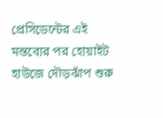প্রেসিডেন্টের এই মন্তব্যের পর হোয়াইট হাউজে দৌড়ঝাঁপ শুরু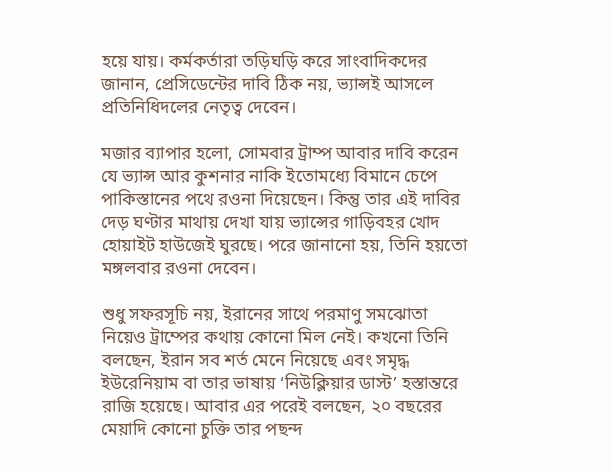হয়ে যায়। কর্মকর্তারা তড়িঘড়ি করে সাংবাদিকদের জানান, প্রেসিডেন্টের দাবি ঠিক নয়, ভ্যান্সই আসলে প্রতিনিধিদলের নেতৃত্ব দেবেন।

মজার ব্যাপার হলো, সোমবার ট্রাম্প আবার দাবি করেন যে ভ্যান্স আর কুশনার নাকি ইতোমধ্যে বিমানে চেপে পাকিস্তানের পথে রওনা দিয়েছেন। কিন্তু তার এই দাবির দেড় ঘণ্টার মাথায় দেখা যায় ভ্যান্সের গাড়িবহর খোদ হোয়াইট হাউজেই ঘুরছে। পরে জানানো হয়, তিনি হয়তো মঙ্গলবার রওনা দেবেন।

শুধু সফরসূচি নয়, ইরানের সাথে পরমাণু সমঝোতা নিয়েও ট্রাম্পের কথায় কোনো মিল নেই। কখনো তিনি বলছেন, ইরান সব শর্ত মেনে নিয়েছে এবং সমৃদ্ধ ইউরেনিয়াম বা তার ভাষায় ‘নিউক্লিয়ার ডাস্ট’ হস্তান্তরে রাজি হয়েছে। আবার এর পরেই বলছেন, ২০ বছরের মেয়াদি কোনো চুক্তি তার পছন্দ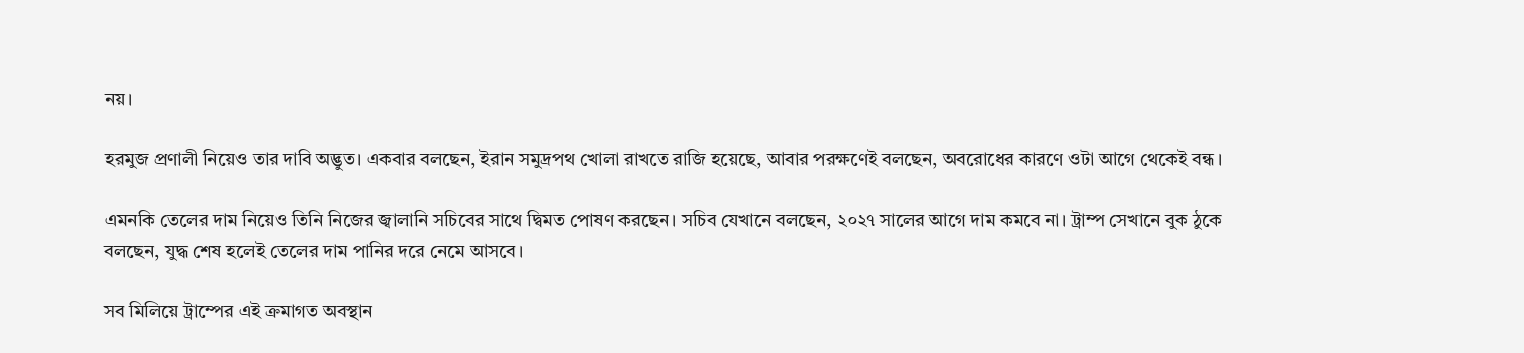নয়।

হরমুজ প্রণালী নিয়েও তার দাবি অদ্ভুত। একবার বলছেন, ইরান সমুদ্রপথ খোলা রাখতে রাজি হয়েছে, আবার পরক্ষণেই বলছেন, অবরোধের কারণে ওটা আগে থেকেই বন্ধ।

এমনকি তেলের দাম নিয়েও তিনি নিজের জ্বালানি সচিবের সাথে দ্বিমত পোষণ করছেন। সচিব যেখানে বলছেন, ২০২৭ সালের আগে দাম কমবে না। ট্রাম্প সেখানে বুক ঠুকে বলছেন, যুদ্ধ শেষ হলেই তেলের দাম পানির দরে নেমে আসবে।

সব মিলিয়ে ট্রাম্পের এই ক্রমাগত অবস্থান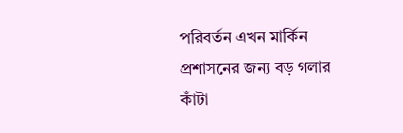পরিবর্তন এখন মার্কিন প্রশাসনের জন্য বড় গলার কাঁটা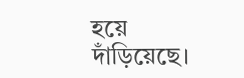হয়ে দাঁড়িয়েছে।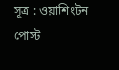সূত্র : ওয়াশিংটন পোস্ট